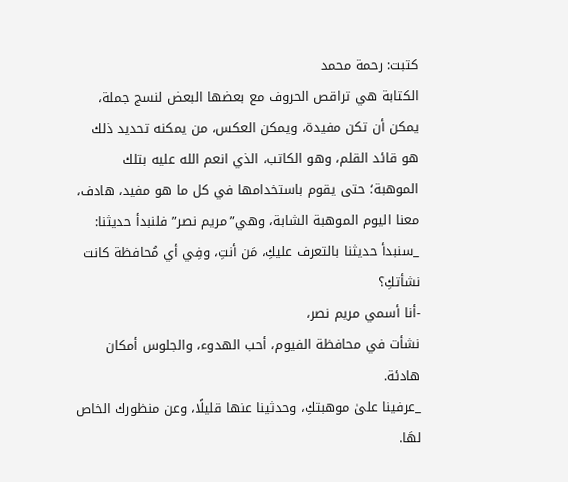كتبت: رحمة محمد
الكتابة هي تراقص الحروف مع بعضها البعض لنسج جملة، يمكن أن تكن مفيدة، ويمكن العكس، من يمكنه تحديد ذلك هو قائد القلم، وهو الكاتب، الذي انعم الله عليه بتلك الموهبة؛ حتى يقوم باستخدامها في كل ما هو مفيد، هادف، معنا اليوم الموهبة الشابة، وهي”مريم نصر” فلنبدأ حديثنا:
_سنبدأ حديثنا بالتعرف عليكِ، مَن أنتِ، وفِي أي مُحافظة كانت نشأتكِ؟
-أنا أسمي مريم نصر،
نشأت في محافظة الفيوم، أحب الهدوء، والجلوس أمكان هادئة.
_عرفينا علىٰ موهبتكِ، وحدثينا عنها قليلًا، وعن منظورك الخاص لهَا.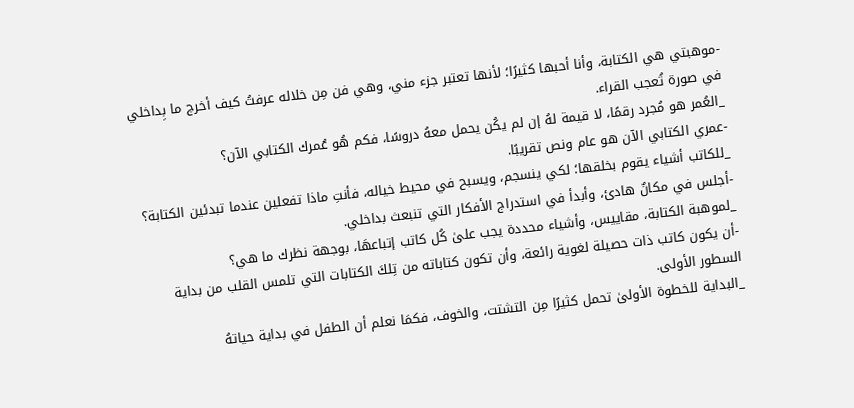-موهبتي هي الكتابة، وأنا أحبها كثيرًا؛ لأنها تعتبر جزء مني، وهي فن مِن خلاله عرفتُ كيف أخرج ما بِداخلي في صورة تُعجب القراء.
_العُمر هو مُجرد رقمًا، لا قيمة لهُ إن لم يكُن يحمل معهُ دروسًا، فكم هُو عُمرك الكتابي الآن؟
-عمري الكتابي الآن هو عام ونص تقريبًا.
_للكاتب أشياء يقوم بخلقها؛ لكي ينسجم، ويسبح في محيط خياله، فأنتِ ماذا تفعلين عندما تبدئين الكتابة؟
-أجلس في مكانٌ هادئ، وأبدأ في استدراج الأفكار التي تنبعث بداخلي.
_لموهبة الكتابة، مقاييس، وأشياء محددة يجب علىٰ كُل كاتب إتباعهَا، بوجهة نظرك ما هي؟
-أن يكون كاتب ذات حصيلة لغوية رائعة، وأن تكون كتاباته من تِلكَ الكتابات التي تلمس القلب من بداية السطور الأولى.
_البداية للخطوة الأولىٰ تحمل كثيرًا مِن التشتت، والخوف، فكمَا نعلم أن الطفل في بداية حياتهُ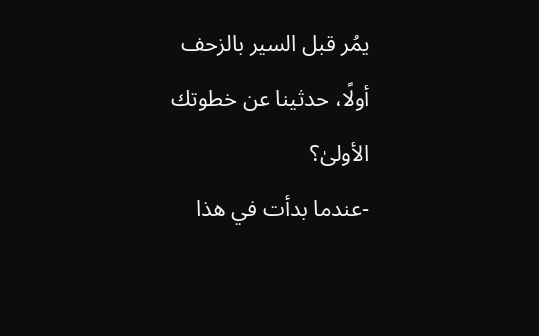يمُر قبل السير بالزحف أولًا، حدثينا عن خطوتك الأولىٰ؟
-عندما بدأت في هذا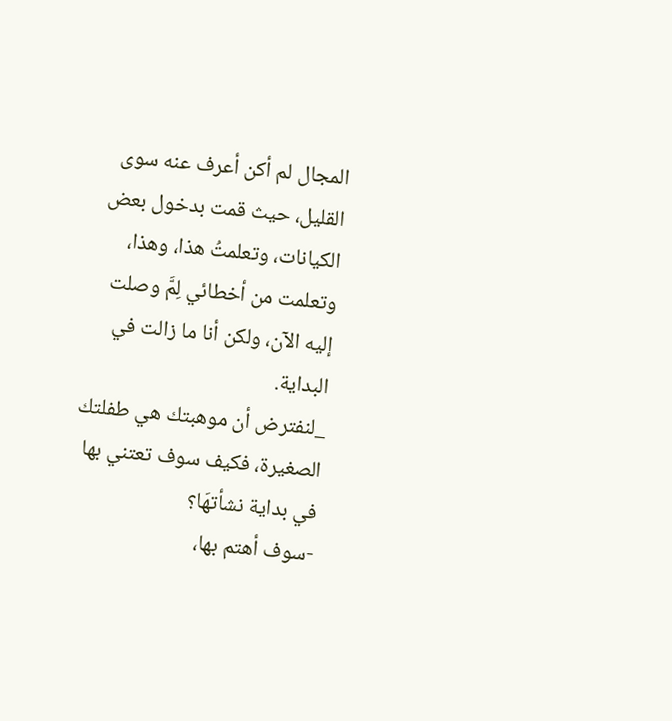المجال لم أكن أعرف عنه سوى القليل، حيث قمت بدخول بعض الكيانات، وتعلمتُ هذا، وهذا، وتعلمت من أخطائي لِمَّ وصلت إليه الآن، ولكن أنا ما زالت في البداية.
_لنفترض أن موهبتك هي طفلتك الصغيرة، فكيف سوف تعتني بها في بداية نشأتهَا؟
-سوف أهتم بها،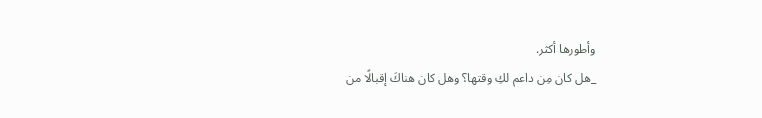وأطورها أكثر.
_هل كان مِن داعم لكِ وقتها؟ وهل كان هناكَ إقبالًا من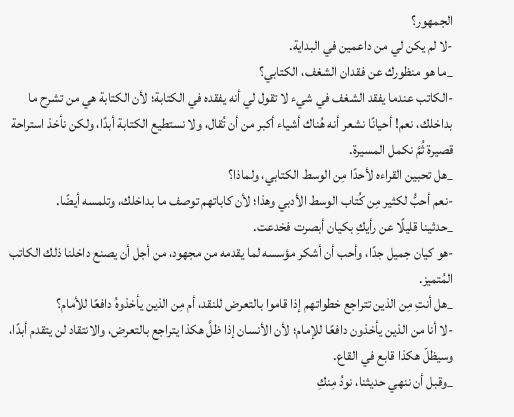الجمهور؟
-لا لم يكن لي من داعمين في البداية.
_ما هو منظورك عن فقدان الشغف، الكتابي؟
-الكاتب عندما يفقد الشغف في شيء لا تقول لي أنه يفقده في الكتابة؛ لأن الكتابة هي من تشرح ما بداخلك، نعم! أحيانًا نشعر أنه هُناك أشياء أكبر من أن تُقال، ولا نستطيع الكتابة أبدًا، ولكن نأخذ استراحة قصيرة ثُمَّ نكمل المسيرة.
_هل تحبين القراءه لأحدًا مِن الوسط الكتابي، ولماذا؟
-نعم أحبُّ لكثير مِن كُتاب الوسط الأدبي وهذا؛ لأن كاباتهم توصف ما بداخلك، وتلمسه أيضًا.
_حدثينا قليلًا عن رأيكِ بكيان أبصرت فخدعت.
-هو كيان جميل جدًا، وأحب أن أشكر مؤسسه لما يقدمه من مجهود، من أجل أن يصنع داخلنا ذلك الكاتب المُتميز.
_هل أنتِ مِن الذين تتراجع خطواتهم إذا قاموا بالتعرض للنقد، أم مِن الذين يأخذوهُ دافعًا للأمام؟
-لا أنا من الذين يأخذون دافعًا للإمام؛ لأن الأنسان إذا ظلَّ هكذا يتراجع بالتعرض، والانتقاد لن يتقدم أبدًا، وسيظلّ هكذا قابع في القاع.
_وقبل أن ننهي حديثنا، نودُ مِنكِ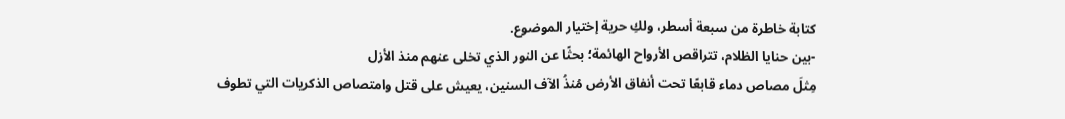كتابة خاطرة من سبعة أسطر، ولكِ حرية إختيار الموضوع.
-بين حنايا الظلام، تتراقص الأرواح الهائمة؛ بحثًا عن النور الذي تخلى عنهم منذ الأزل
مِثلَ مصاص دماء قابعًا تحت أنفاق الأرض مُنذُ الآف السنين، يعيش على قتل وامتصاص الذكريات التي تطوف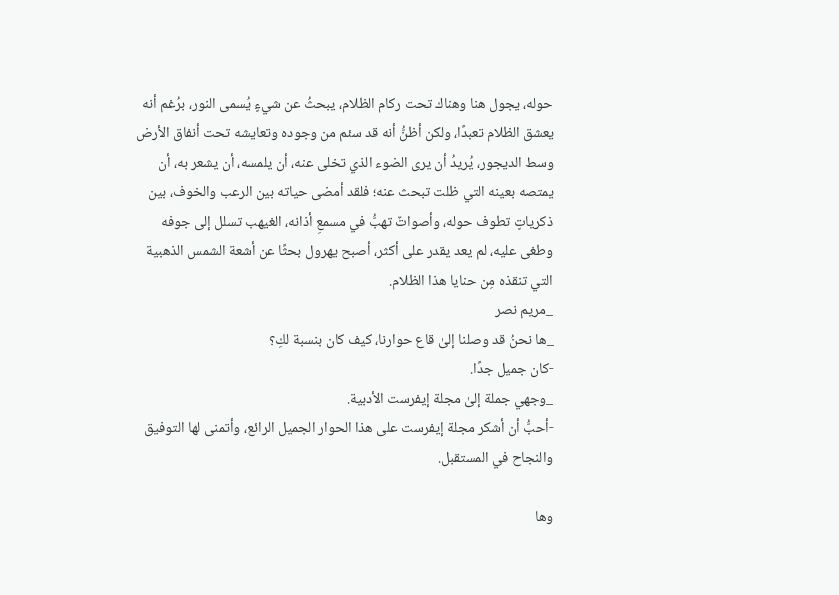حوله، يجول هنا وهناك تحت ركام الظلام، يبحثُ عن شيءٍ يُسمى النور، برُغم أنه يعشق الظلام تعبدًا، ولكن أظنُّ أنه قد سئم من وجوده وتعايشه تحت أنفاق الأرض وسط الديجور، يُريدُ أن يرى الضوء الذي تخلى عنه، أن يلمسه، أن يشعر به، أن يمتصه بعينه التي ظلت تبحث عنه؛ فلقد أمضى حياته بين الرعب والخوف، بين ذكرياتٍ تطوف حوله، وأصواتٌ تهبُّ في مسمعِ أذانه، الغيهب تسلل إلى جوفه وطغى عليه، لم يعد يقدر على أكثر، أصبح يهرول بحثًا عن أشعة الشمس الذهبية التي تنقذه مِن حنايا هذا الظلام.
_مريم نصر
_ها نحنُ قد وصلنا إلىٰ قاع حوارنا، كيف كان بنسبة لكِ؟
-كان جميل جدًا.
_وجهي جملة إلىٰ مجلة إيفرست الأدبية.
-أحبُّ أن أشكر مجلة إيفرست على هذا الحوار الجميل الرائع، وأتمنى لها التوفيق والنجاح في المستقبل.

وها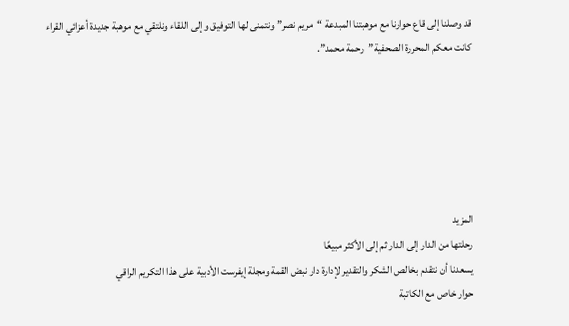قد وصلنا إلى قاع حوارنا مع موهبتنا المبدعة “مريم نصر” ونتمنى لها التوفيق وإلى اللقاء ونلتقي مع موهبة جديدة أعزائي القراء كانت معكم المحررة الصحفية”رحمة محمد”.






المزيد
رحلتها من الدار إلى الدار ثم إلى الأكثر مبيعًا
يسعدنا أن نتقدم بخالص الشكر والتقدير لإدارة دار نبض القمة ومجلة إيفرست الأدبية على هذا التكريم الراقي
حوار خاص مع الكاتبة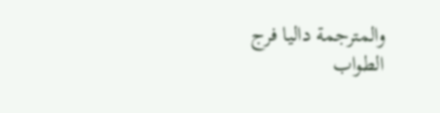والمترجمة داليا فرج الطواب